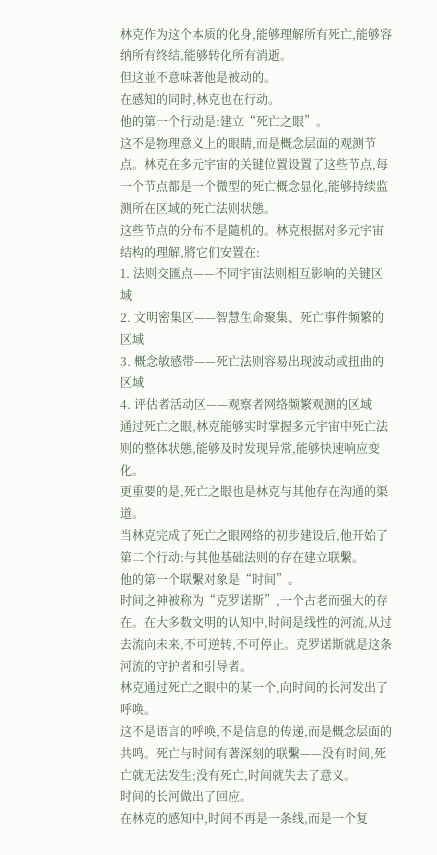林克作为这个本质的化身,能够理解所有死亡,能够容纳所有终结,能够转化所有消逝。
但这並不意味著他是被动的。
在感知的同时,林克也在行动。
他的第一个行动是:建立“死亡之眼”。
这不是物理意义上的眼睛,而是概念层面的观测节点。林克在多元宇宙的关键位置设置了这些节点,每一个节点都是一个微型的死亡概念显化,能够持续监测所在区域的死亡法则状態。
这些节点的分布不是隨机的。林克根据对多元宇宙结构的理解,將它们安置在:
1. 法则交匯点——不同宇宙法则相互影响的关键区域
2. 文明密集区——智慧生命聚集、死亡事件频繁的区域
3. 概念敏感带——死亡法则容易出现波动或扭曲的区域
4. 评估者活动区——观察者网络频繁观测的区域
通过死亡之眼,林克能够实时掌握多元宇宙中死亡法则的整体状態,能够及时发现异常,能够快速响应变化。
更重要的是,死亡之眼也是林克与其他存在沟通的渠道。
当林克完成了死亡之眼网络的初步建设后,他开始了第二个行动:与其他基础法则的存在建立联繫。
他的第一个联繫对象是“时间”。
时间之神被称为“克罗诺斯”,一个古老而强大的存在。在大多数文明的认知中,时间是线性的河流,从过去流向未来,不可逆转,不可停止。克罗诺斯就是这条河流的守护者和引导者。
林克通过死亡之眼中的某一个,向时间的长河发出了呼唤。
这不是语言的呼唤,不是信息的传递,而是概念层面的共鸣。死亡与时间有著深刻的联繫——没有时间,死亡就无法发生;没有死亡,时间就失去了意义。
时间的长河做出了回应。
在林克的感知中,时间不再是一条线,而是一个复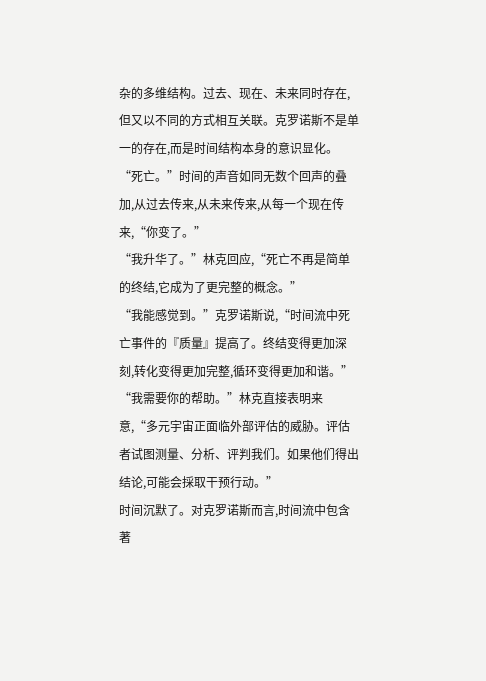杂的多维结构。过去、现在、未来同时存在,但又以不同的方式相互关联。克罗诺斯不是单一的存在,而是时间结构本身的意识显化。
“死亡。”时间的声音如同无数个回声的叠加,从过去传来,从未来传来,从每一个现在传来,“你变了。”
“我升华了。”林克回应,“死亡不再是简单的终结,它成为了更完整的概念。”
“我能感觉到。”克罗诺斯说,“时间流中死亡事件的『质量』提高了。终结变得更加深刻,转化变得更加完整,循环变得更加和谐。”
“我需要你的帮助。”林克直接表明来意,“多元宇宙正面临外部评估的威胁。评估者试图测量、分析、评判我们。如果他们得出结论,可能会採取干预行动。”
时间沉默了。对克罗诺斯而言,时间流中包含著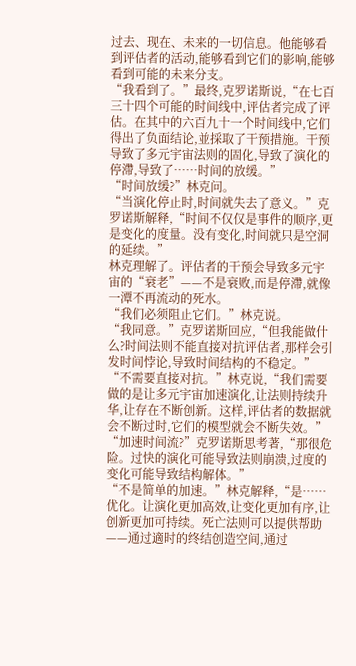过去、现在、未来的一切信息。他能够看到评估者的活动,能够看到它们的影响,能够看到可能的未来分支。
“我看到了。”最终,克罗诺斯说,“在七百三十四个可能的时间线中,评估者完成了评估。在其中的六百九十一个时间线中,它们得出了负面结论,並採取了干预措施。干预导致了多元宇宙法则的固化,导致了演化的停滯,导致了……时间的放缓。”
“时间放缓?”林克问。
“当演化停止时,时间就失去了意义。”克罗诺斯解释,“时间不仅仅是事件的顺序,更是变化的度量。没有变化,时间就只是空洞的延续。”
林克理解了。评估者的干预会导致多元宇宙的“衰老”——不是衰败,而是停滯,就像一潭不再流动的死水。
“我们必须阻止它们。”林克说。
“我同意。”克罗诺斯回应,“但我能做什么?时间法则不能直接对抗评估者,那样会引发时间悖论,导致时间结构的不稳定。”
“不需要直接对抗。”林克说,“我们需要做的是让多元宇宙加速演化,让法则持续升华,让存在不断创新。这样,评估者的数据就会不断过时,它们的模型就会不断失效。”
“加速时间流?”克罗诺斯思考著,“那很危险。过快的演化可能导致法则崩溃,过度的变化可能导致结构解体。”
“不是简单的加速。”林克解释,“是……优化。让演化更加高效,让变化更加有序,让创新更加可持续。死亡法则可以提供帮助——通过適时的终结创造空间,通过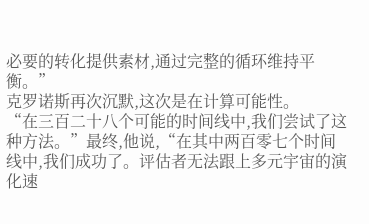必要的转化提供素材,通过完整的循环维持平衡。”
克罗诺斯再次沉默,这次是在计算可能性。
“在三百二十八个可能的时间线中,我们尝试了这种方法。”最终,他说,“在其中两百零七个时间线中,我们成功了。评估者无法跟上多元宇宙的演化速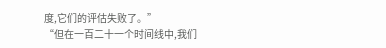度,它们的评估失败了。”
“但在一百二十一个时间线中,我们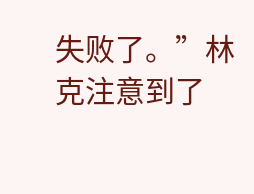失败了。”林克注意到了